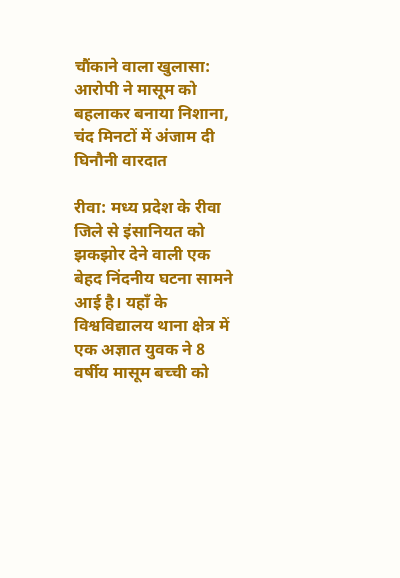चौंकाने वाला खुलासा: आरोपी ने मासूम को बहलाकर बनाया निशाना, चंद मिनटों में अंजाम दी घिनौनी वारदात

रीवा: मध्य प्रदेश के रीवा जिले से इंसानियत को झकझोर देने वाली एक बेहद निंदनीय घटना सामने आई है। यहाँ के विश्वविद्यालय थाना क्षेत्र में एक अज्ञात युवक ने 8 वर्षीय मासूम बच्ची को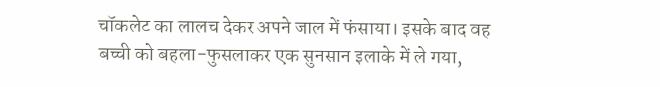चॉकलेट का लालच देकर अपने जाल में फंसाया। इसके बाद वह बच्ची को बहला-फुसलाकर एक सुनसान इलाके में ले गया,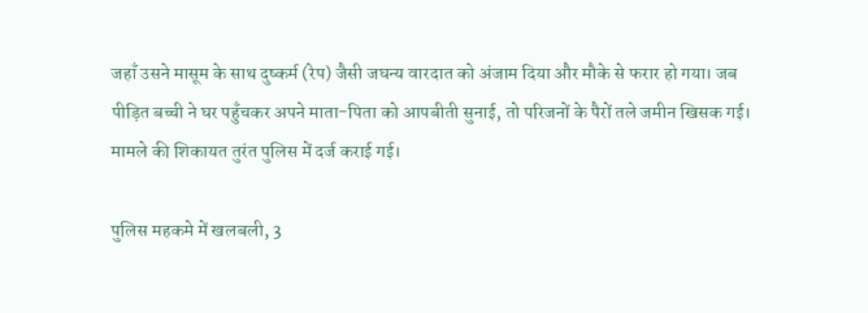जहाँ उसने मासूम के साथ दुष्कर्म (रेप) जैसी जघन्य वारदात को अंजाम दिया और मौके से फरार हो गया। जब पीड़ित बच्ची ने घर पहुँचकर अपने माता-पिता को आपबीती सुनाई, तो परिजनों के पैरों तले जमीन खिसक गई। मामले की शिकायत तुरंत पुलिस में दर्ज कराई गई।

पुलिस महकमे में खलबली, 3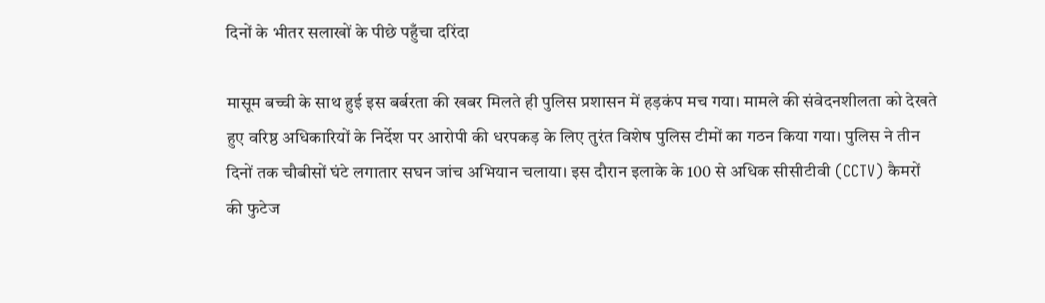दिनों के भीतर सलाखों के पीछे पहुँचा दरिंदा

मासूम बच्ची के साथ हुई इस बर्बरता की खबर मिलते ही पुलिस प्रशासन में हड़कंप मच गया। मामले की संवेदनशीलता को देखते हुए वरिष्ठ अधिकारियों के निर्देश पर आरोपी की धरपकड़ के लिए तुरंत विशेष पुलिस टीमों का गठन किया गया। पुलिस ने तीन दिनों तक चौबीसों घंटे लगातार सघन जांच अभियान चलाया। इस दौरान इलाके के 100 से अधिक सीसीटीवी (CCTV) कैमरों की फुटेज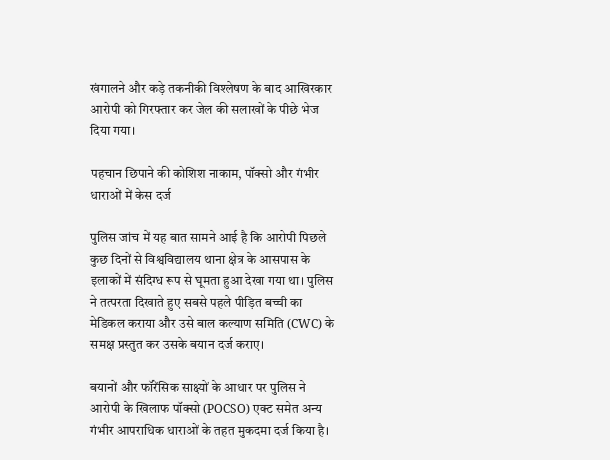खंगालने और कड़े तकनीकी विश्लेषण के बाद आखिरकार आरोपी को गिरफ्तार कर जेल की सलाखों के पीछे भेज दिया गया।

पहचान छिपाने की कोशिश नाकाम, पॉक्सो और गंभीर धाराओं में केस दर्ज

पुलिस जांच में यह बात सामने आई है कि आरोपी पिछले कुछ दिनों से विश्वविद्यालय थाना क्षेत्र के आसपास के इलाकों में संदिग्ध रूप से घूमता हुआ देखा गया था। पुलिस ने तत्परता दिखाते हुए सबसे पहले पीड़ित बच्ची का मेडिकल कराया और उसे बाल कल्याण समिति (CWC) के समक्ष प्रस्तुत कर उसके बयान दर्ज कराए।

बयानों और फॉरेंसिक साक्ष्यों के आधार पर पुलिस ने आरोपी के खिलाफ पॉक्सो (POCSO) एक्ट समेत अन्य गंभीर आपराधिक धाराओं के तहत मुकदमा दर्ज किया है।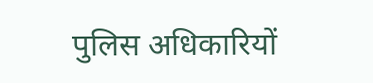पुलिस अधिकारियों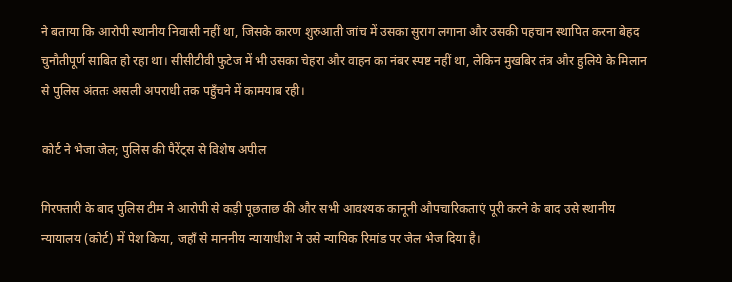ने बताया कि आरोपी स्थानीय निवासी नहीं था, जिसके कारण शुरुआती जांच में उसका सुराग लगाना और उसकी पहचान स्थापित करना बेहद चुनौतीपूर्ण साबित हो रहा था। सीसीटीवी फुटेज में भी उसका चेहरा और वाहन का नंबर स्पष्ट नहीं था, लेकिन मुखबिर तंत्र और हुलिये के मिलान से पुलिस अंततः असली अपराधी तक पहुँचने में कामयाब रही।

कोर्ट ने भेजा जेल; पुलिस की पैरेंट्स से विशेष अपील

गिरफ्तारी के बाद पुलिस टीम ने आरोपी से कड़ी पूछताछ की और सभी आवश्यक कानूनी औपचारिकताएं पूरी करने के बाद उसे स्थानीय न्यायालय (कोर्ट) में पेश किया, जहाँ से माननीय न्यायाधीश ने उसे न्यायिक रिमांड पर जेल भेज दिया है।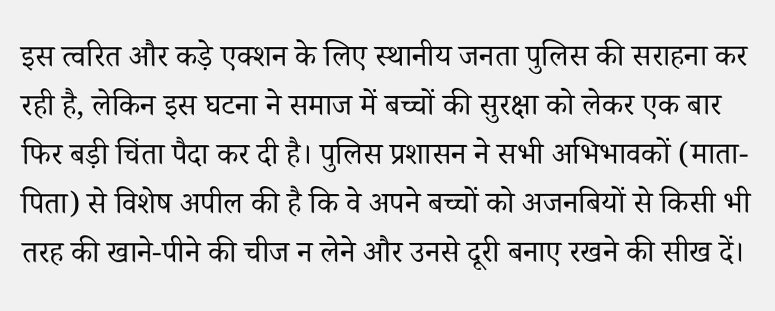इस त्वरित और कड़े एक्शन के लिए स्थानीय जनता पुलिस की सराहना कर रही है, लेकिन इस घटना ने समाज में बच्चों की सुरक्षा को लेकर एक बार फिर बड़ी चिंता पैदा कर दी है। पुलिस प्रशासन ने सभी अभिभावकों (माता-पिता) से विशेष अपील की है कि वे अपने बच्चों को अजनबियों से किसी भी तरह की खाने-पीने की चीज न लेने और उनसे दूरी बनाए रखने की सीख दें।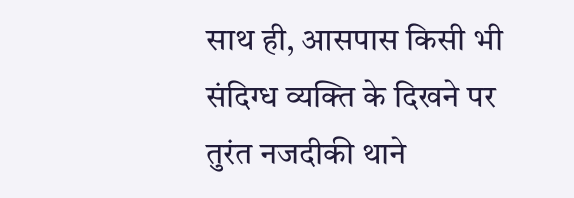साथ ही, आसपास किसी भी संदिग्ध व्यक्ति के दिखने पर तुरंत नजदीकी थाने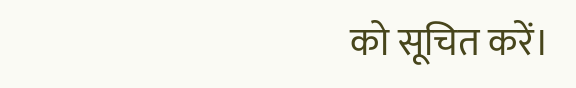को सूचित करें।